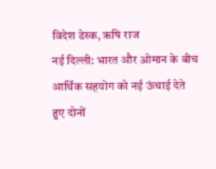विदेश डेस्क, ऋषि राज
नई दिल्ली: भारत और ओमान के बीच आर्थिक सहयोग को नई ऊंचाई देते हुए दोनों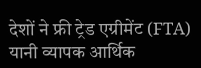देशों ने फ्री ट्रेड एग्रीमेंट (FTA) यानी व्यापक आर्थिक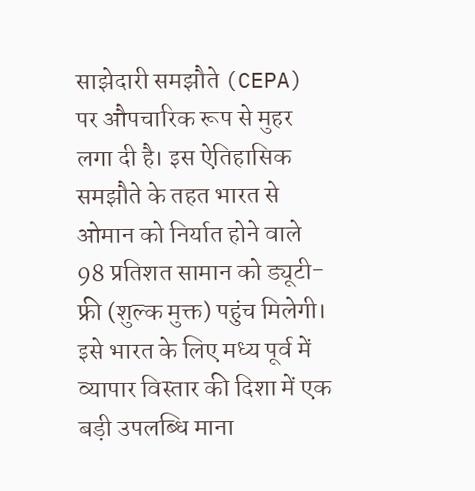साझेदारी समझौते (CEPA) पर औपचारिक रूप से मुहर लगा दी है। इस ऐतिहासिक समझौते के तहत भारत से ओमान को निर्यात होने वाले 98 प्रतिशत सामान को ड्यूटी-फ्री (शुल्क मुक्त) पहुंच मिलेगी। इसे भारत के लिए मध्य पूर्व में व्यापार विस्तार की दिशा में एक बड़ी उपलब्धि माना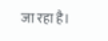जा रहा है।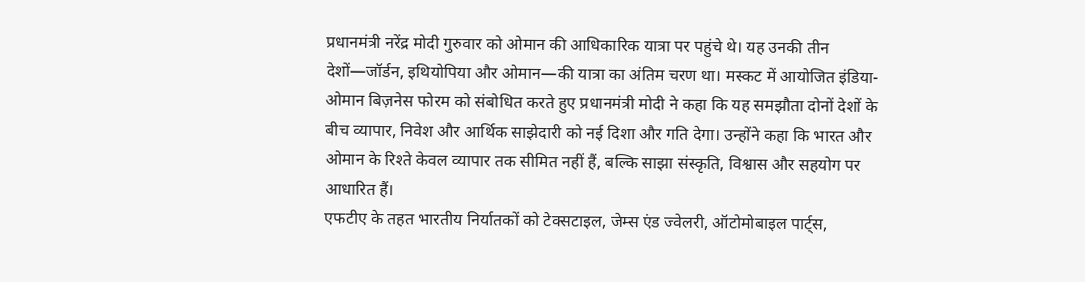प्रधानमंत्री नरेंद्र मोदी गुरुवार को ओमान की आधिकारिक यात्रा पर पहुंचे थे। यह उनकी तीन देशों—जॉर्डन, इथियोपिया और ओमान—की यात्रा का अंतिम चरण था। मस्कट में आयोजित इंडिया-ओमान बिज़नेस फोरम को संबोधित करते हुए प्रधानमंत्री मोदी ने कहा कि यह समझौता दोनों देशों के बीच व्यापार, निवेश और आर्थिक साझेदारी को नई दिशा और गति देगा। उन्होंने कहा कि भारत और ओमान के रिश्ते केवल व्यापार तक सीमित नहीं हैं, बल्कि साझा संस्कृति, विश्वास और सहयोग पर आधारित हैं।
एफटीए के तहत भारतीय निर्यातकों को टेक्सटाइल, जेम्स एंड ज्वेलरी, ऑटोमोबाइल पार्ट्स,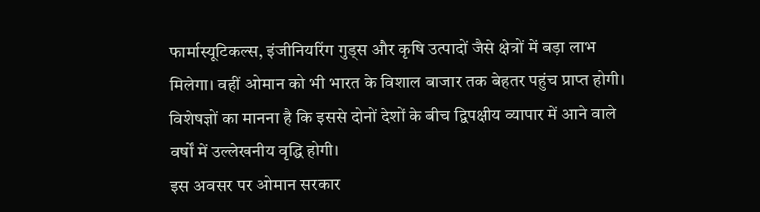फार्मास्यूटिकल्स, इंजीनियरिंग गुड्स और कृषि उत्पादों जैसे क्षेत्रों में बड़ा लाभ मिलेगा। वहीं ओमान को भी भारत के विशाल बाजार तक बेहतर पहुंच प्राप्त होगी। विशेषज्ञों का मानना है कि इससे दोनों देशों के बीच द्विपक्षीय व्यापार में आने वाले वर्षों में उल्लेखनीय वृद्धि होगी।
इस अवसर पर ओमान सरकार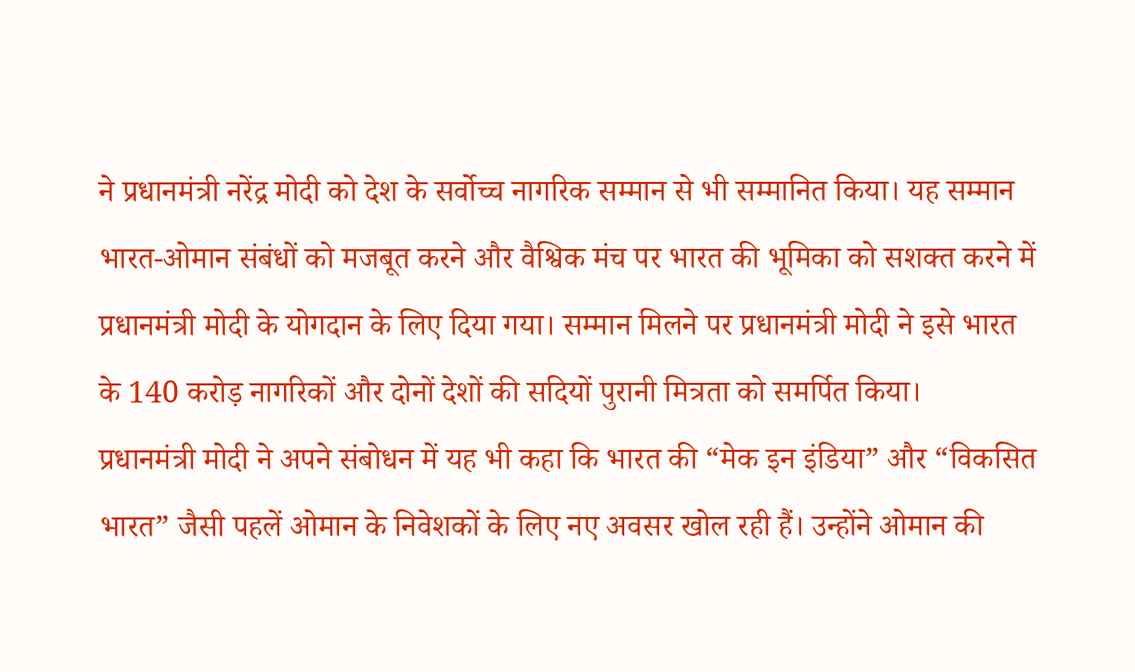ने प्रधानमंत्री नरेंद्र मोदी को देश के सर्वोच्च नागरिक सम्मान से भी सम्मानित किया। यह सम्मान भारत-ओमान संबंधों को मजबूत करने और वैश्विक मंच पर भारत की भूमिका को सशक्त करने में प्रधानमंत्री मोदी के योगदान के लिए दिया गया। सम्मान मिलने पर प्रधानमंत्री मोदी ने इसे भारत के 140 करोड़ नागरिकों और दोनों देशों की सदियों पुरानी मित्रता को समर्पित किया।
प्रधानमंत्री मोदी ने अपने संबोधन में यह भी कहा कि भारत की “मेक इन इंडिया” और “विकसित भारत” जैसी पहलें ओमान के निवेशकों के लिए नए अवसर खोल रही हैं। उन्होंने ओमान की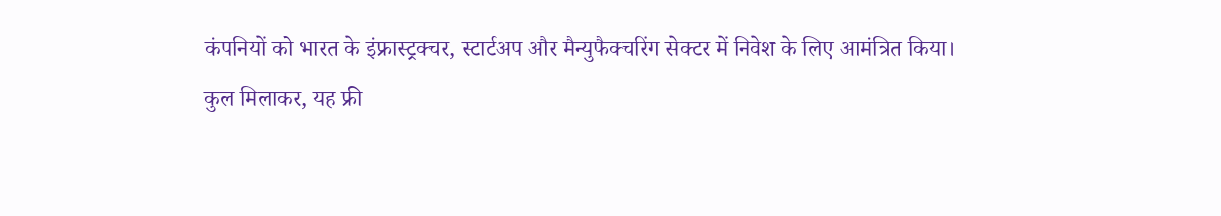कंपनियों को भारत के इंफ्रास्ट्रक्चर, स्टार्टअप और मैन्युफैक्चरिंग सेक्टर में निवेश के लिए आमंत्रित किया।
कुल मिलाकर, यह फ्री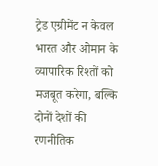ट्रेड एग्रीमेंट न केवल भारत और ओमान के व्यापारिक रिश्तों को मजबूत करेगा, बल्कि दोनों देशों की रणनीतिक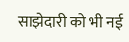साझेदारी को भी नई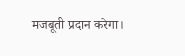मजबूती प्रदान करेगा।